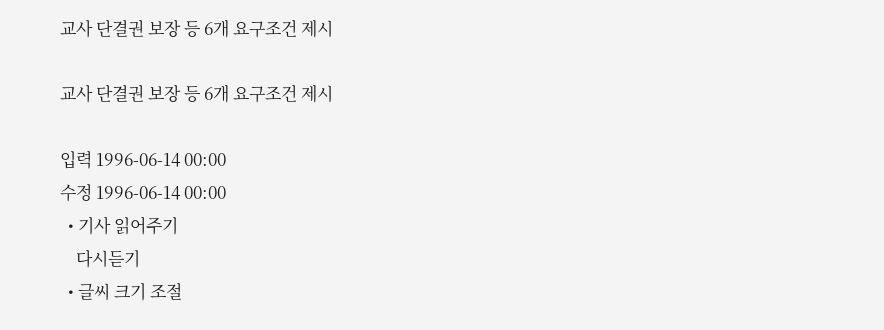교사 단결권 보장 등 6개 요구조건 제시

교사 단결권 보장 등 6개 요구조건 제시

입력 1996-06-14 00:00
수정 1996-06-14 00:00
  • 기사 읽어주기
    다시듣기
  • 글씨 크기 조절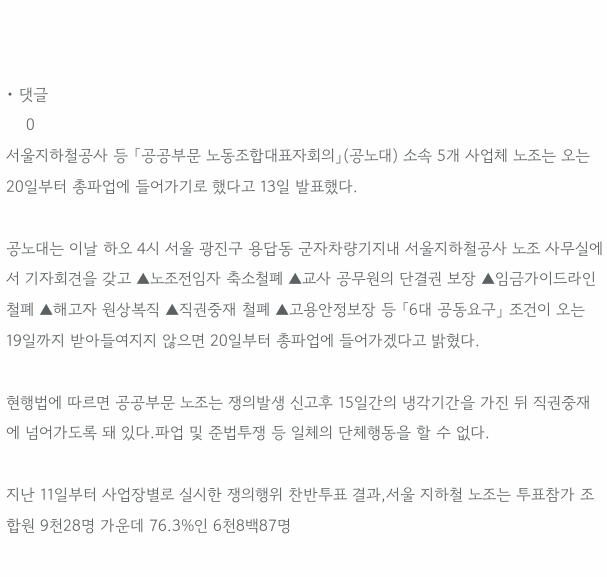• 댓글
    0
서울지하철공사 등 「공공부문 노동조합대표자회의」(공노대) 소속 5개 사업체 노조는 오는 20일부터 총파업에 들어가기로 했다고 13일 발표했다.

공노대는 이날 하오 4시 서울 광진구 용답동 군자차량기지내 서울지하철공사 노조 사무실에서 기자회견을 갖고 ▲노조전임자 축소철폐 ▲교사 공무원의 단결권 보장 ▲임금가이드라인 철폐 ▲해고자 원상복직 ▲직권중재 철폐 ▲고용안정보장 등 「6대 공동요구」 조건이 오는 19일까지 받아들여지지 않으면 20일부터 총파업에 들어가겠다고 밝혔다.

현행법에 따르면 공공부문 노조는 쟁의발생 신고후 15일간의 냉각기간을 가진 뒤 직권중재에 넘어가도록 돼 있다.파업 및 준법투쟁 등 일체의 단체행동을 할 수 없다.

지난 11일부터 사업장별로 실시한 쟁의행위 찬반투표 결과,서울 지하철 노조는 투표참가 조합원 9천28명 가운데 76.3%인 6천8백87명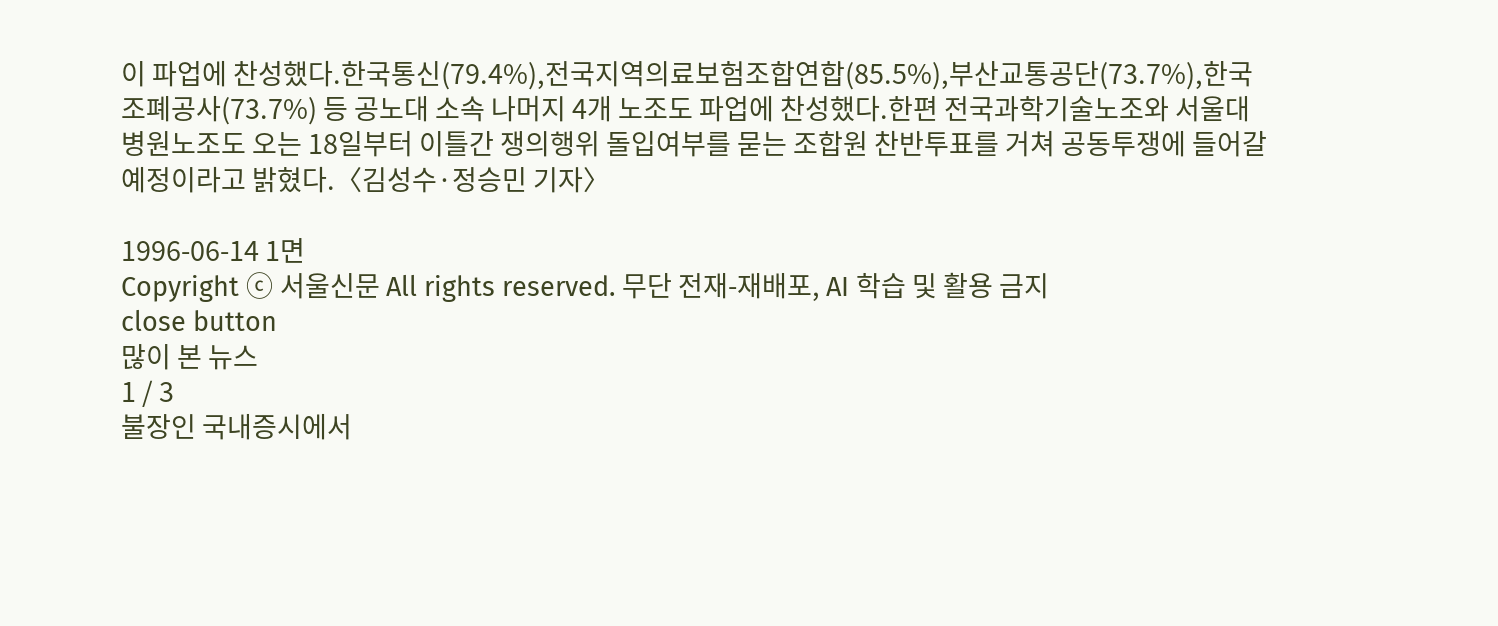이 파업에 찬성했다.한국통신(79.4%),전국지역의료보험조합연합(85.5%),부산교통공단(73.7%),한국조폐공사(73.7%) 등 공노대 소속 나머지 4개 노조도 파업에 찬성했다.한편 전국과학기술노조와 서울대병원노조도 오는 18일부터 이틀간 쟁의행위 돌입여부를 묻는 조합원 찬반투표를 거쳐 공동투쟁에 들어갈 예정이라고 밝혔다.〈김성수·정승민 기자〉

1996-06-14 1면
Copyright ⓒ 서울신문 All rights reserved. 무단 전재-재배포, AI 학습 및 활용 금지
close button
많이 본 뉴스
1 / 3
불장인 국내증시에서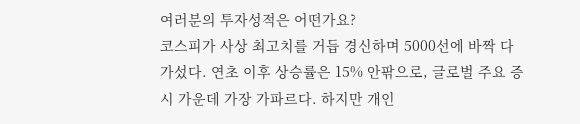여러분의 투자성적은 어떤가요?
코스피가 사상 최고치를 거듭 경신하며 5000선에 바짝 다가섰다. 연초 이후 상승률은 15% 안팎으로, 글로벌 주요 증시 가운데 가장 가파르다. 하지만 개인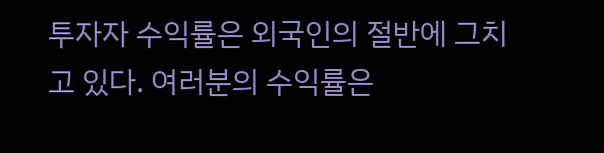투자자 수익률은 외국인의 절반에 그치고 있다. 여러분의 수익률은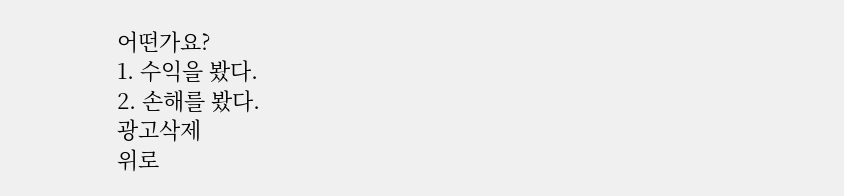어떤가요?
1. 수익을 봤다.
2. 손해를 봤다.
광고삭제
위로